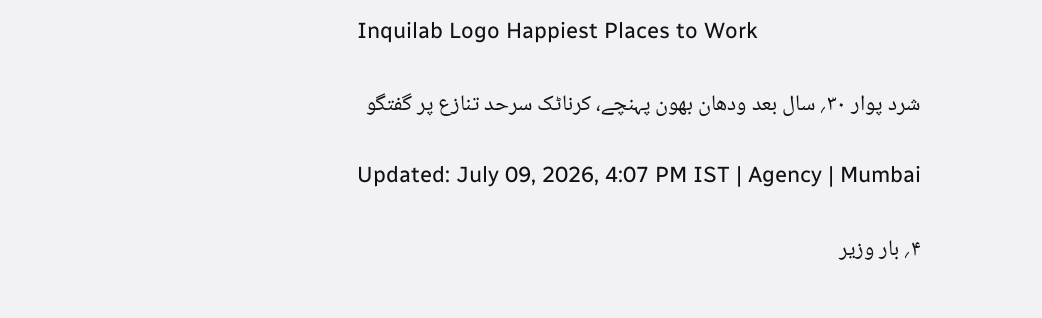Inquilab Logo Happiest Places to Work

شرد پوار ۳۰؍ سال بعد ودھان بھون پہنچے، کرناٹک سرحد تنازع پر گفتگو

Updated: July 09, 2026, 4:07 PM IST | Agency | Mumbai

۴؍ بار وزیر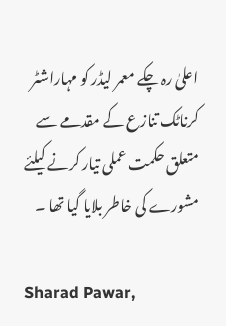اعلیٰ رہ چکے معمر لیڈر کو مہاراشٹر کرناٹک تنازع کے مقدمے سے متعلق حکمت عملی تیار کرنے کیلئے مشورے کی خاطر بلایا گیا تھا ۔

Sharad Pawar,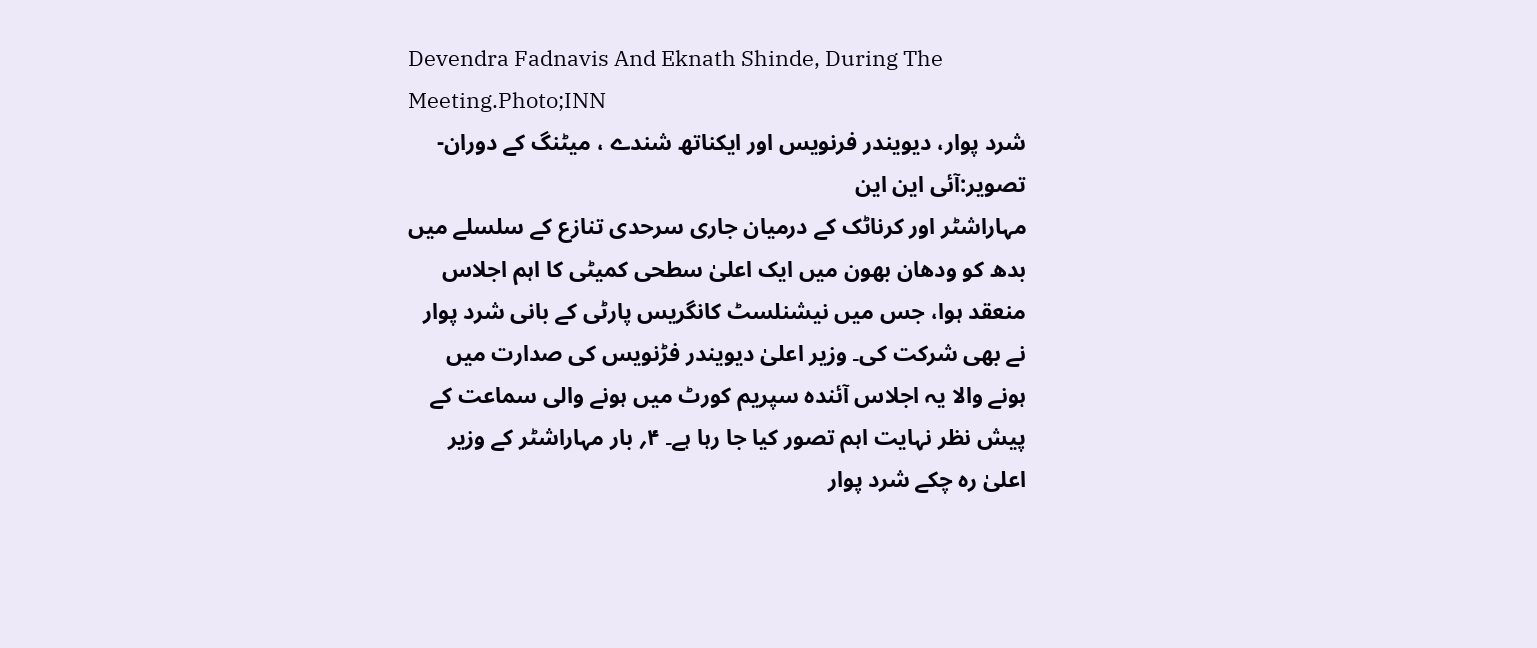Devendra Fadnavis And Eknath Shinde, During The Meeting.Photo;INN
شرد پوار، دیویندر فرنویس اور ایکناتھ شندے ، میٹنگ کے دوران- تصویر:آئی این این
مہاراشٹر اور کرناٹک کے درمیان جاری سرحدی تنازع کے سلسلے میں بدھ کو ودھان بھون میں ایک اعلیٰ سطحی کمیٹی کا اہم اجلاس منعقد ہوا، جس میں نیشنلسٹ کانگریس پارٹی کے بانی شرد پوار نے بھی شرکت کی۔ وزیر اعلیٰ دیویندر فڑنویس کی صدارت میں ہونے والا یہ اجلاس آئندہ سپریم کورٹ میں ہونے والی سماعت کے پیش نظر نہایت اہم تصور کیا جا رہا ہے۔ ۴؍ بار مہاراشٹر کے وزیر اعلیٰ رہ چکے شرد پوار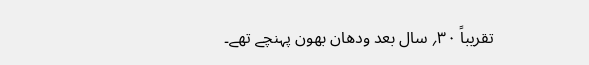تقریباً ۳۰؍ سال بعد ودھان بھون پہنچے تھے۔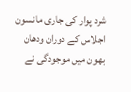شرد پوار کی جاری مانسون اجلاس کے دوران ودھان بھون میں موجودگی نے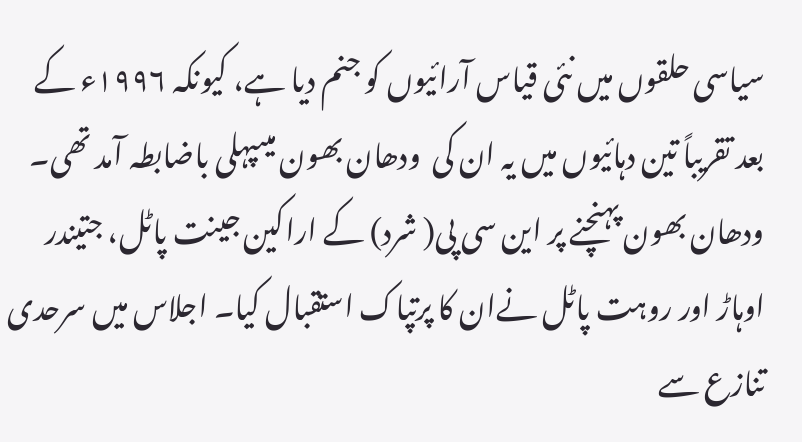سیاسی حلقوں میں نئی قیاس آرائیوں کو جنم دیا ہے، کیونکہ ۱۹۹۶ء کے بعد تقریباً تین دہائیوں میں یہ ان کی  ودھان بھون میںپہلی باضابطہ آمد تھی۔ ودھان بھون پہنچنے پر این سی پی( شرد) کے اراکین جینت پاٹل، جتیندر اوہاڑ اور روہت پاٹل نےان کا پرتپاک استقبال کیا۔ اجلاس میں سرحدی تنازع سے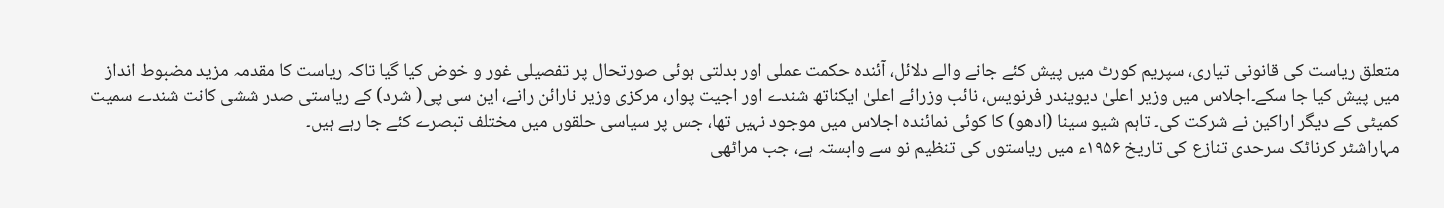متعلق ریاست کی قانونی تیاری، سپریم کورٹ میں پیش کئے جانے والے دلائل، آئندہ حکمت عملی اور بدلتی ہوئی صورتحال پر تفصیلی غور و خوض کیا گیا تاکہ ریاست کا مقدمہ مزید مضبوط انداز میں پیش کیا جا سکے۔اجلاس میں وزیر اعلیٰ دیویندر فرنویس، نائب وزرائے اعلیٰ ایکناتھ شندے اور اجیت پوار، مرکزی وزیر نارائن رانے، این سی پی( شرد) کے ریاستی صدر ششی کانت شندے سمیت کمیٹی کے دیگر اراکین نے شرکت کی۔ تاہم شیو سینا (ادھو) کا کوئی نمائندہ اجلاس میں موجود نہیں تھا، جس پر سیاسی حلقوں میں مختلف تبصرے کئے جا رہے ہیں۔
مہاراشٹر کرناٹک سرحدی تنازع کی تاریخ ۱۹۵۶ء میں ریاستوں کی تنظیم نو سے وابستہ ہے، جب مراٹھی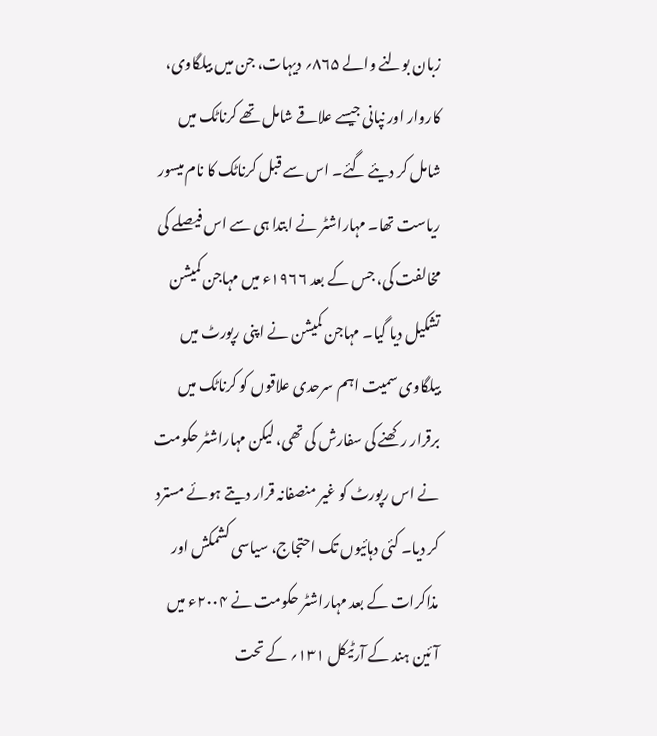زبان بولنے والے ۸۶۵؍ دیہات، جن میں بیلگاوی، کاروار اور نپانی جیسے علاقے شامل تھے کرناٹک میں شامل کر دیئے گئے۔ اس سے قبل کرناٹک کا نام میسور ریاست تھا۔ مہاراشٹر نے ابتدا ہی سے اس فیصلے کی مخالفت کی، جس کے بعد ۱۹۶۶ء میں مہاجن کمیشن تشکیل دیا گیا۔ مہاجن کمیشن نے اپنی رپورٹ میں بیلگاوی سمیت اہم سرحدی علاقوں کو کرناٹک میں برقرار رکھنے کی سفارش کی تھی، لیکن مہاراشٹر حکومت نے اس رپورٹ کو غیر منصفانہ قرار دیتے ہوئے مسترد کر دیا۔ کئی دہائیوں تک احتجاج، سیاسی کشمکش اور مذاکرات کے بعد مہاراشٹر حکومت نے ۲۰۰۴ء میں آئین ہند کے آرٹیکل ۱۳۱؍ کے تحت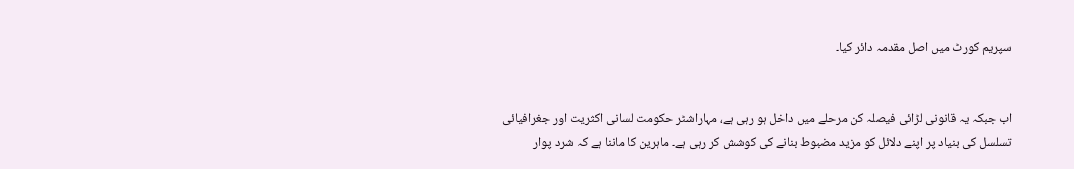سپریم کورٹ میں اصل مقدمہ دائر کیا۔


اب جبکہ یہ قانونی لڑائی فیصلہ کن مرحلے میں داخل ہو رہی ہے، مہاراشٹر حکومت لسانی اکثریت اور جغرافیائی تسلسل کی بنیاد پر اپنے دلائل کو مزید مضبوط بنانے کی کوشش کر رہی ہے۔ ماہرین کا ماننا ہے کہ شرد پوار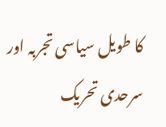کا طویل سیاسی تجربہ اور سرحدی تحریک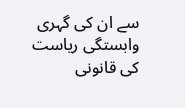سے ان کی گہری وابستگی ریاست کی قانونی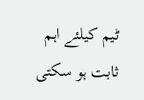ٹیم کیلئے اہم ثابت ہو سکتی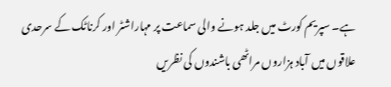ہے۔ سپریم کورٹ میں جلد ہونے والی سماعت پر مہاراشٹر اور کرناٹک کے سرحدی علاقوں میں آباد ہزاروں مراٹھی باشندوں کی نظریں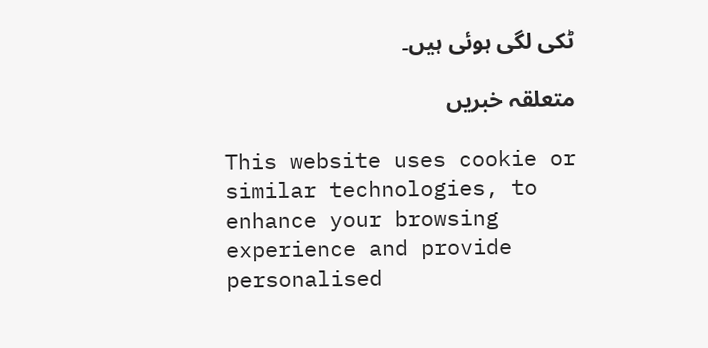ٹکی لگی ہوئی ہیں۔

متعلقہ خبریں

This website uses cookie or similar technologies, to enhance your browsing experience and provide personalised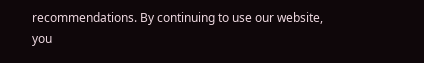recommendations. By continuing to use our website, you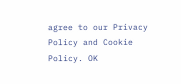agree to our Privacy Policy and Cookie Policy. OK